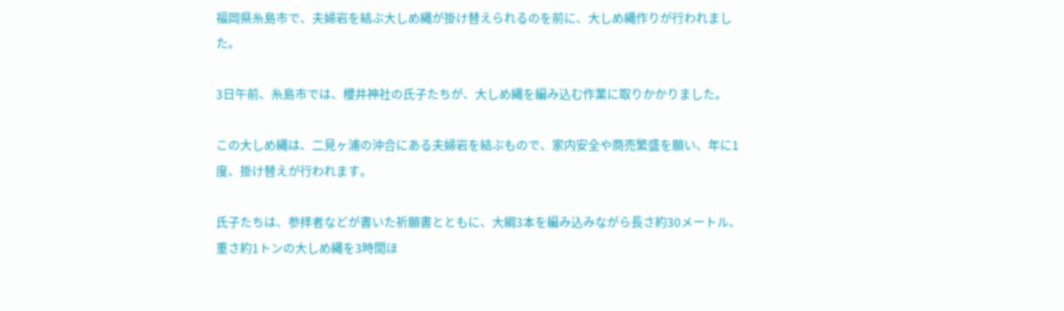福岡県糸島市で、夫婦岩を結ぶ大しめ縄が掛け替えられるのを前に、大しめ縄作りが行われました。

3日午前、糸島市では、櫻井神社の氏子たちが、大しめ縄を編み込む作業に取りかかりました。

この大しめ縄は、二見ヶ浦の沖合にある夫婦岩を結ぶもので、家内安全や商売繁盛を願い、年に1度、掛け替えが行われます。

氏子たちは、参拝者などが書いた祈願書とともに、大綱3本を編み込みながら長さ約30メートル、重さ約1トンの大しめ縄を3時間ほ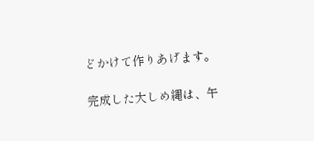どかけて作りあげます。

完成した大しめ縄は、午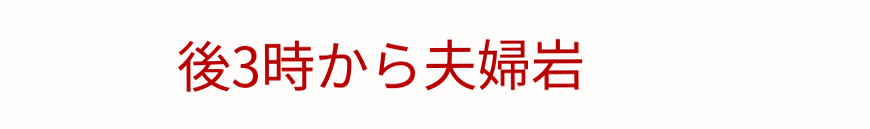後3時から夫婦岩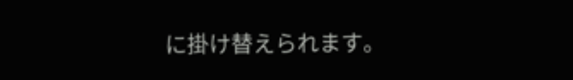に掛け替えられます。